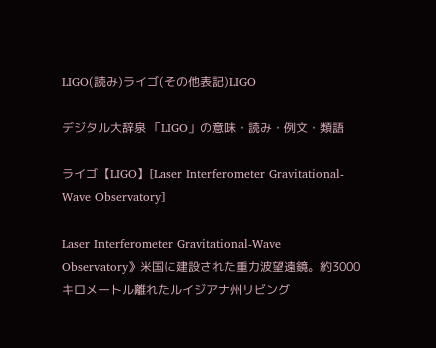LIGO(読み)ライゴ(その他表記)LIGO

デジタル大辞泉 「LIGO」の意味・読み・例文・類語

ライゴ【LIGO】[Laser Interferometer Gravitational-Wave Observatory]

Laser Interferometer Gravitational-Wave Observatory》米国に建設された重力波望遠鏡。約3000キロメートル離れたルイジアナ州リビング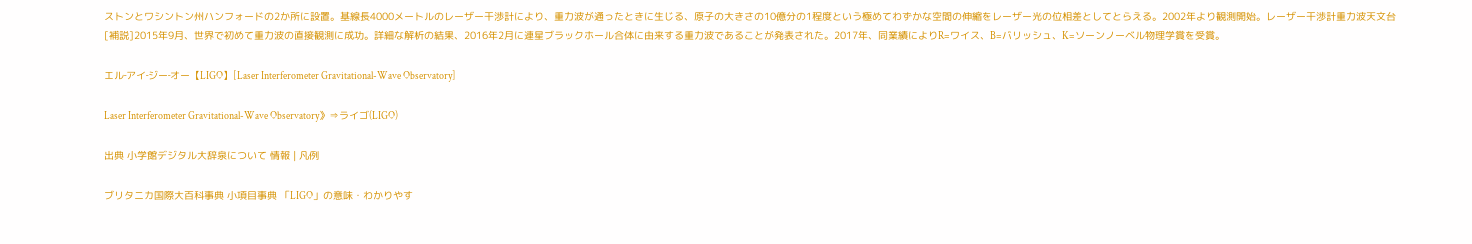ストンとワシントン州ハンフォードの2か所に設置。基線長4000メートルのレーザー干渉計により、重力波が通ったときに生じる、原子の大きさの10億分の1程度という極めてわずかな空間の伸縮をレーザー光の位相差としてとらえる。2002年より観測開始。レーザー干渉計重力波天文台
[補説]2015年9月、世界で初めて重力波の直接観測に成功。詳細な解析の結果、2016年2月に連星ブラックホール合体に由来する重力波であることが発表された。2017年、同業績によりR=ワイス、B=バリッシュ、K=ソーンノーベル物理学賞を受賞。

エル‐アイ‐ジー‐オー【LIGO】[Laser Interferometer Gravitational-Wave Observatory]

Laser Interferometer Gravitational-Wave Observatory》⇒ライゴ(LIGO)

出典 小学館デジタル大辞泉について 情報 | 凡例

ブリタニカ国際大百科事典 小項目事典 「LIGO」の意味・わかりやす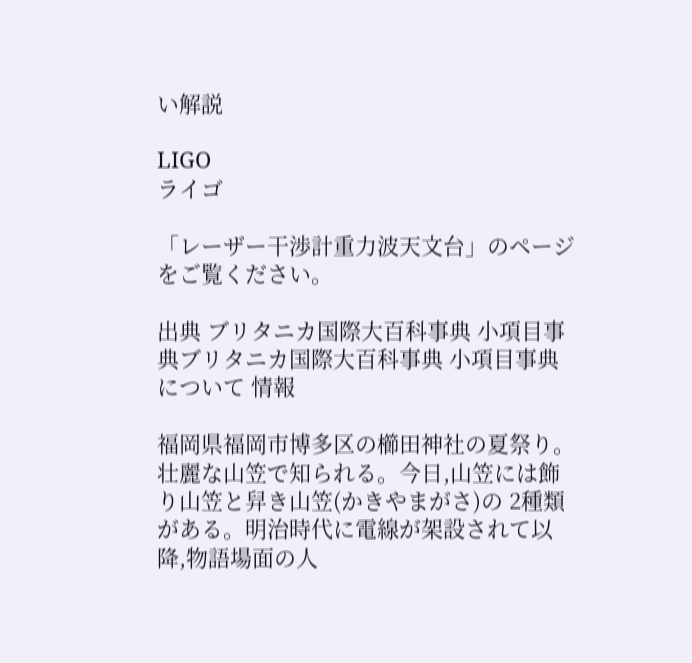い解説

LIGO
ライゴ

「レーザー干渉計重力波天文台」のページをご覧ください。

出典 ブリタニカ国際大百科事典 小項目事典ブリタニカ国際大百科事典 小項目事典について 情報

福岡県福岡市博多区の櫛田神社の夏祭り。壮麗な山笠で知られる。今日,山笠には飾り山笠と舁き山笠(かきやまがさ)の 2種類がある。明治時代に電線が架設されて以降,物語場面の人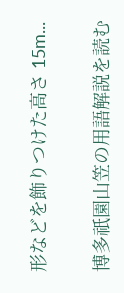形などを飾りつけた高さ 15m...

博多祇園山笠の用語解説を読む